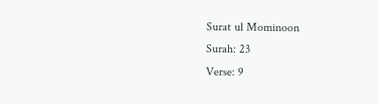Surat ul Mominoon
Surah: 23
Verse: 9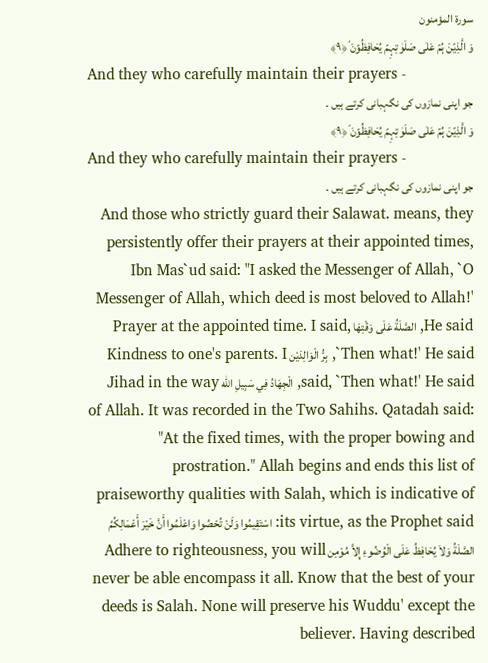سورة المؤمنون
وَ الَّذِیۡنَ ہُمۡ عَلٰی صَلَوٰتِہِمۡ یُحَافِظُوۡنَ ۘ﴿۹﴾
And they who carefully maintain their prayers -
جو اپنی نمازوں کی نگہبانی کرتے ہیں ۔
وَ الَّذِیۡنَ ہُمۡ عَلٰی صَلَوٰتِہِمۡ یُحَافِظُوۡنَ ۘ﴿۹﴾
And they who carefully maintain their prayers -
جو اپنی نمازوں کی نگہبانی کرتے ہیں ۔
And those who strictly guard their Salawat. means, they persistently offer their prayers at their appointed times, Ibn Mas`ud said: "I asked the Messenger of Allah, `O Messenger of Allah, which deed is most beloved to Allah!' He said, الصَّلَةُ عَلَى وَقْتِهَا Prayer at the appointed time. I said, `Then what!' He said, بِرُّ الْوَالِدَيْن Kindness to one's parents. I said, `Then what!' He said, الْجِهَادُ فِي سَبِيلِ الله Jihad in the way of Allah. It was recorded in the Two Sahihs. Qatadah said: "At the fixed times, with the proper bowing and prostration." Allah begins and ends this list of praiseworthy qualities with Salah, which is indicative of its virtue, as the Prophet said: اسْتَقِيمُوا وَلَنْ تُحْصُوا وَاعْلَمُوا أَنَّ خَيْرَ أَعْمَالِكُمُ الصَّلَةُ وَلاَ يُحَافِظُ عَلَى الْوُضُوءِ إِلاَّ مُوْمِن Adhere to righteousness, you will never be able encompass it all. Know that the best of your deeds is Salah. None will preserve his Wuddu' except the believer. Having described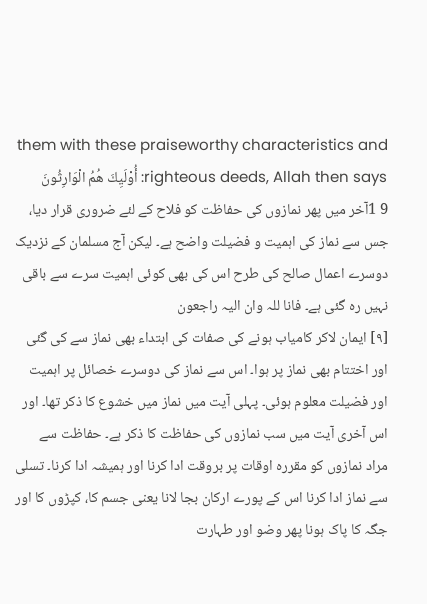them with these praiseworthy characteristics and righteous deeds, Allah then says: أُوْلَيِكَ هُمُ الْوَارِثُونَ
9 1آخر میں پھر نمازوں کی حفاظت کو فلاح کے لئے ضروری قرار دیا، جس سے نماز کی اہمیت و فضیلت واضح ہے۔ لیکن آج مسلمان کے نزدیک دوسرے اعمال صالح کی طرح اس کی بھی کوئی اہمیت سرے سے باقی نہیں رہ گئی ہے۔ فانا للہ وان الیہ راجعون
[٩] ایمان لاکر کامیاب ہونے کی صفات کی ابتداء بھی نماز سے کی گئی اور اختتام بھی نماز پر ہوا۔ اس سے نماز کی دوسرے خصائل پر اہمیت اور فضیلت معلوم ہوئی۔ پہلی آیت میں نماز میں خشوع کا ذکر تھا۔ اور اس آخری آیت میں سب نمازوں کی حفاظت کا ذکر ہے۔ حفاظت سے مراد نمازوں کو مقررہ اوقات پر بروقت ادا کرنا اور ہمیشہ ادا کرنا۔ تسلی سے نماز ادا کرنا اس کے پورے ارکان بجا لانا یعنی جسم کا، کپڑوں کا اور جگہ کا پاک ہونا پھر وضو اور طہارت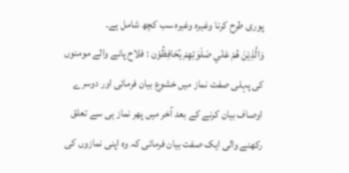پوری طرح کرنا وغیرہ وغیرہ سب کچھ شامل ہے۔
وَالَّذِيْنَ هُمْ عَلٰي صَلَوٰتِهِمْ يُحَافِظُوْن : فلاح پانے والے مومنوں کی پہلی صفت نماز میں خشوع بیان فرمائی اور دوسرے اوصاف بیان کرنے کے بعد آخر میں پھر نماز ہی سے تعلق رکھنے والی ایک صفت بیان فرمائی کہ وہ اپنی نمازوں کی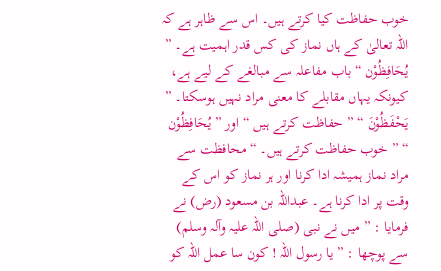خوب حفاظت کیا کرتے ہیں۔ اس سے ظاہر ہے کہ اللہ تعالیٰ کے ہاں نماز کی کس قدر اہمیت ہے۔ ” يُحَافِظُوْن “ باب مفاعلہ سے مبالغے کے لیے ہے، کیونکہ یہاں مقابلے کا معنی مراد نہیں ہوسکتا۔ ” یَحْفَظُوْنَ “ ” حفاظت کرتے ہیں “ اور ” يُحَافِظُوْن “ ” خوب حفاظت کرتے ہیں۔ “ محافظت سے مراد نماز ہمیشہ ادا کرنا اور ہر نماز کو اس کے وقت پر ادا کرنا ہے۔ عبداللہ بن مسعود (رض) نے فرمایا : ” میں نے نبی (صلی اللہ علیہ وآلہ وسلم) سے پوچھا : ” یا رسول اللہ ! کون سا عمل اللہ کو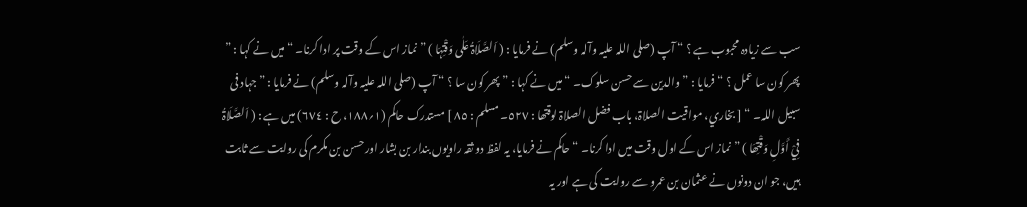سب سے زیادہ محبوب ہے ؟ “ آپ (صلی اللہ علیہ وآلہ وسلم) نے فرمایا : ( اَلصَّلَاۃُ عَلٰی وَقْتِہَا ) ” نماز اس کے وقت پر ادا کرنا۔ “ میں نے کہا : ” پھر کون سا عمل ؟ “ فرمایا : ” والدین سے حسن سلوک۔ “ میں نے کہا : ” پھر کون سا ؟ “ آپ (صلی اللہ علیہ وآلہ وسلم) نے فرمایا : ” جہاد فی سبیل اللہ۔ “ [ بخاري، مواقیت الصلاۃ، باب فضل الصلاۃ لوقتھا : ٥٢٧۔ مسلم : ٨٥ ] مستدرک حاکم (١؍١٨٨، ح : ٦٧٤) میں ہے : ( اَلصَّلَاۃُ فِيْ أَوَّلِ وَقْتِھَا ) ” نماز اس کے اول وقت میں ادا کرنا۔ “ حاکم نے فرمایا، یہ لفظ دو ثقہ راویوں بندار بن بشار اور حسن بن مکرم کی روایت سے ثابت ہیں، جو ان دونوں نے عثمان بن عمرو سے روایت کی ہے اور یہ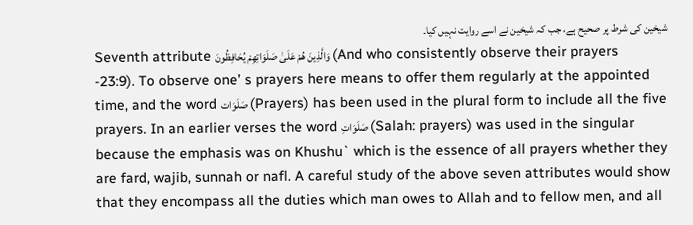شیخین کی شرط پر صحیح ہے، جب کہ شیخین نے اسے روایت نہیں کیا۔
Seventh attribute وَالَّذِينَ هُمْ عَلَىٰ صَلَوَاتِهِمْ يُحَافِظُونَ (And who consistently observe their prayers -23:9). To observe one’ s prayers here means to offer them regularly at the appointed time, and the word صَلَوَات (Prayers) has been used in the plural form to include all the five prayers. In an earlier verses the word صَلَوَاتِ (Salah: prayers) was used in the singular because the emphasis was on Khushu` which is the essence of all prayers whether they are fard, wajib, sunnah or nafl. A careful study of the above seven attributes would show that they encompass all the duties which man owes to Allah and to fellow men, and all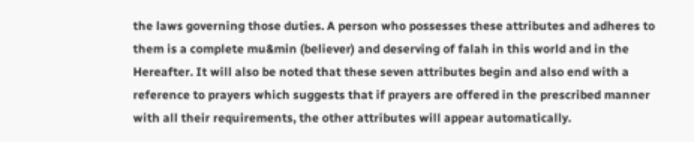the laws governing those duties. A person who possesses these attributes and adheres to them is a complete mu&min (believer) and deserving of falah in this world and in the Hereafter. It will also be noted that these seven attributes begin and also end with a reference to prayers which suggests that if prayers are offered in the prescribed manner with all their requirements, the other attributes will appear automatically.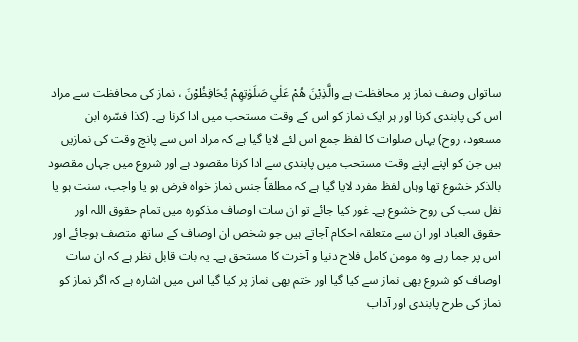ساتواں وصف نماز پر محافظت ہے والَّذِيْنَ هُمْ عَلٰي صَلَوٰتِهِمْ يُحَافِظُوْنَ ، نماز کی محافظت سے مراد اس کی پابندی کرنا اور ہر ایک نماز کو اس کے وقت مستحب میں ادا کرنا ہے۔ (کذا فسّرہ ابن مسعود، روح) یہاں صلوات کا لفظ جمع اس لئے لایا گیا ہے کہ مراد اس سے پانچ وقت کی نمازیں ہیں جن کو اپنے اپنے وقت مستحب میں پابندی سے ادا کرنا مقصود ہے اور شروع میں جہاں مقصود بالذکر خشوع تھا وہاں لفظ مفرد لایا گیا ہے کہ مطلقاً جنس نماز خواہ فرض ہو یا واجب، سنت ہو یا نفل سب کی روح خشوع ہے۔ غور کیا جائے تو ان سات اوصاف مذکورہ میں تمام حقوق اللہ اور حقوق العباد اور ان سے متعلقہ احکام آجاتے ہیں جو شخص ان اوصاف کے ساتھ متصف ہوجائے اور اس پر جما رہے وہ مومن کامل فلاح دنیا و آخرت کا مستحق ہے۔ یہ بات قابل نظر ہے کہ ان سات اوصاف کو شروع بھی نماز سے کیا گیا اور ختم بھی نماز پر کیا گیا اس میں اشارہ ہے کہ اگر نماز کو نماز کی طرح پابندی اور آداب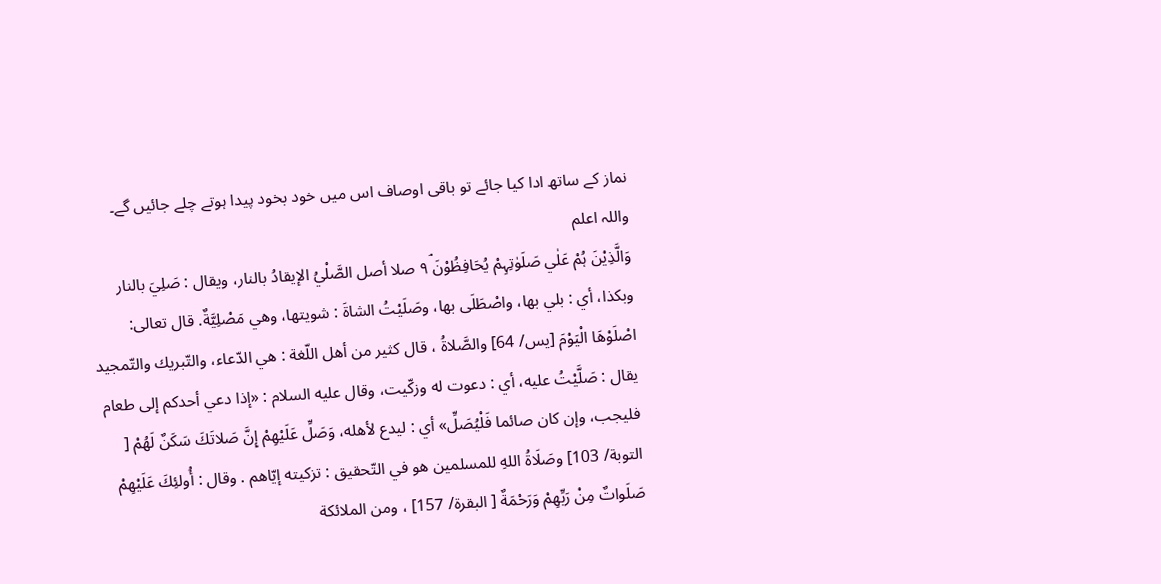نماز کے ساتھ ادا کیا جائے تو باقی اوصاف اس میں خود بخود پیدا ہوتے چلے جائیں گے۔ واللہ اعلم
وَالَّذِيْنَ ہُمْ عَلٰي صَلَوٰتِہِمْ يُحَافِظُوْنَ ٩ۘ صلا أصل الصَّلْيُ الإيقادُ بالنار، ويقال : صَلِيَ بالنار وبکذا، أي : بلي بها، واصْطَلَى بها، وصَلَيْتُ الشاةَ : شویتها، وهي مَصْلِيَّةٌ. قال تعالی: اصْلَوْهَا الْيَوْمَ [يس/ 64] والصَّلاةُ ، قال کثير من أهل اللّغة : هي الدّعاء، والتّبريك والتّمجید يقال : صَلَّيْتُ عليه، أي : دعوت له وزكّيت، وقال عليه السلام : «إذا دعي أحدکم إلى طعام فلیجب، وإن کان صائما فَلْيُصَلِّ» أي : ليدع لأهله، وَصَلِّ عَلَيْهِمْ إِنَّ صَلاتَكَ سَكَنٌ لَهُمْ [ التوبة/ 103] وصَلَاةُ اللهِ للمسلمین هو في التّحقیق : تزكيته إيّاهم . وقال : أُولئِكَ عَلَيْهِمْ صَلَواتٌ مِنْ رَبِّهِمْ وَرَحْمَةٌ [ البقرة/ 157] ، ومن الملائكة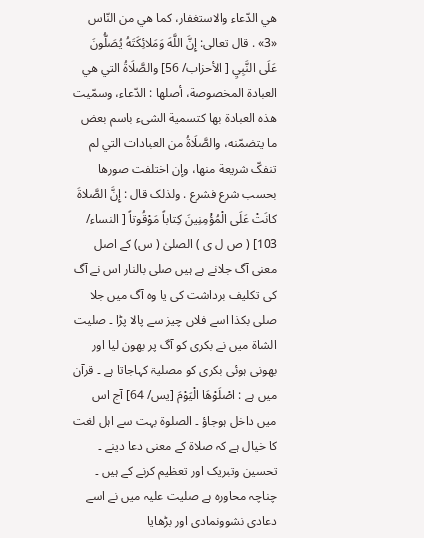هي الدّعاء والاستغفار، كما هي من النّاس «3» . قال تعالی: إِنَّ اللَّهَ وَمَلائِكَتَهُ يُصَلُّونَ عَلَى النَّبِيِ [ الأحزاب/ 56] والصَّلَاةُ التي هي العبادة المخصوصة، أصلها : الدّعاء، وسمّيت هذه العبادة بها کتسمية الشیء باسم بعض ما يتضمّنه، والصَّلَاةُ من العبادات التي لم تنفکّ شریعة منها، وإن اختلفت صورها بحسب شرع فشرع . ولذلک قال : إِنَّ الصَّلاةَ كانَتْ عَلَى الْمُؤْمِنِينَ كِتاباً مَوْقُوتاً [ النساء/ 103] ( ص ل ی ) الصلیٰ ( س) کے اصل معنی آگ جلانے ہے ہیں صلی بالنار اس نے آگ کی تکلیف برداشت کی یا وہ آگ میں جلا صلی بکذا اسے فلاں چیز سے پالا پڑا ۔ صلیت الشاۃ میں نے بکری کو آگ پر بھون لیا اور بھونی ہوئی بکری کو مصلیۃ کہاجاتا ہے ۔ قرآن میں ہے : اصْلَوْهَا الْيَوْمَ [يس/ 64] آج اس میں داخل ہوجاؤ ۔ الصلوۃ بہت سے اہل لغت کا خیال ہے کہ صلاۃ کے معنی دعا دینے ۔ تحسین وتبریک اور تعظیم کرنے کے ہیں ۔ چناچہ محاورہ ہے صلیت علیہ میں نے اسے دعادی نشوونمادی اور بڑھایا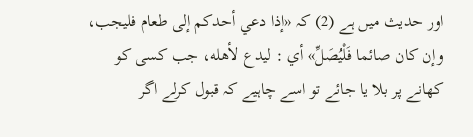اور حدیث میں ہے (2) کہ «إذا دعي أحدکم إلى طعام فلیجب، وإن کان صائما فَلْيُصَلِّ» أي : ليدع لأهله، جب کسی کو کھانے پر بلا یا جائے تو اسے چاہیے کہ قبول کرلے اگر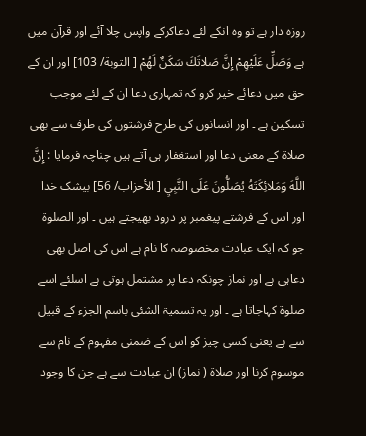روزہ دار ہے تو وہ انکے لئے دعاکرکے واپس چلا آئے اور قرآن میں ہے وَصَلِّ عَلَيْهِمْ إِنَّ صَلاتَكَ سَكَنٌ لَهُمْ [ التوبة/ 103] اور ان کے حق میں دعائے خیر کرو کہ تمہاری دعا ان کے لئے موجب تسکین ہے ۔ اور انسانوں کی طرح فرشتوں کی طرف سے بھی صلاۃ کے معنی دعا اور استغفار ہی آتے ہیں چناچہ فرمایا : إِنَّ اللَّهَ وَمَلائِكَتَهُ يُصَلُّونَ عَلَى النَّبِيِ [ الأحزاب/ 56] بیشک خدا اور اس کے فرشتے پیغمبر پر درود بھیجتے ہیں ۔ اور الصلوۃ جو کہ ایک عبادت مخصوصہ کا نام ہے اس کی اصل بھی دعاہی ہے اور نماز چونکہ دعا پر مشتمل ہوتی ہے اسلئے اسے صلوۃ کہاجاتا ہے ۔ اور یہ تسمیۃ الشئی باسم الجزء کے قبیل سے ہے یعنی کسی چیز کو اس کے ضمنی مفہوم کے نام سے موسوم کرنا اور صلاۃ ( نماز) ان عبادت سے ہے جن کا وجود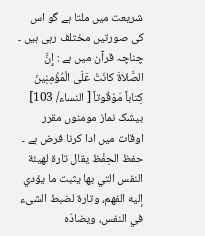شریعت میں ملتا ہے گو اس کی صورتیں مختلف رہی ہیں ۔ چناچہ قرآن میں ہے : إِنَّ الصَّلاةَ كانَتْ عَلَى الْمُؤْمِنِينَ كِتاباً مَوْقُوتاً [ النساء/ 103] بیشک نماز مومنوں مقرر اوقات میں ادا کرنا فرض ہے ۔ حفظ الحِفْظ يقال تارة لهيئة النفس التي بها يثبت ما يؤدي إليه الفهم، وتارة لضبط الشیء في النفس، ويضادّه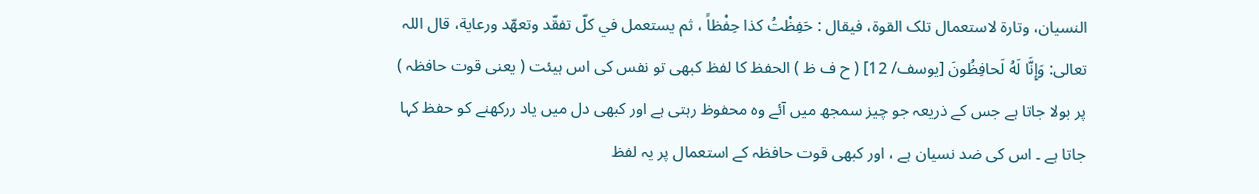النسیان، وتارة لاستعمال تلک القوة، فيقال : حَفِظْتُ كذا حِفْظاً ، ثم يستعمل في كلّ تفقّد وتعهّد ورعاية، قال اللہ تعالی: وَإِنَّا لَهُ لَحافِظُونَ [يوسف/ 12] ( ح ف ظ ) الحفظ کا لفظ کبھی تو نفس کی اس ہیئت ( یعنی قوت حافظہ ) پر بولا جاتا ہے جس کے ذریعہ جو چیز سمجھ میں آئے وہ محفوظ رہتی ہے اور کبھی دل میں یاد ررکھنے کو حفظ کہا جاتا ہے ۔ اس کی ضد نسیان ہے ، اور کبھی قوت حافظہ کے استعمال پر یہ لفظ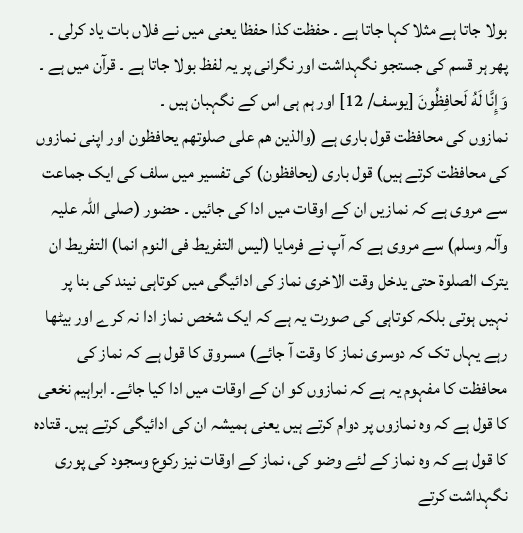بولا جاتا ہے مثلا کہا جاتا ہے ۔ حفظت کذا حفظا یعنی میں نے فلاں بات یاد کرلی ۔ پھر ہر قسم کی جستجو نگہداشت اور نگرانی پر یہ لفظ بولا جاتا ہے ۔ قرآن میں ہے ۔ وَإِنَّا لَهُ لَحافِظُونَ [يوسف/ 12] اور ہم ہی اس کے نگہبان ہیں ۔
نمازوں کی محافظت قول باری ہے (والذین ھم علی صلوتھم یحافظون اور اپنی نمازوں کی محافظت کرتے ہیں) قول باری (یحافظون) کی تفسیر میں سلف کی ایک جماعت سے مروی ہے کہ نمازیں ان کے اوقات میں ادا کی جائیں ۔ حضور (صلی اللہ علیہ وآلہ وسلم) سے مروی ہے کہ آپ نے فرمایا (لیس التفریط فی النوم انما) التفریط ان یترک الصلوۃ حتی یدخل وقت الاخری نماز کی ادائیگی میں کوتاہی نیند کی بنا پر نہیں ہوتی بلکہ کوتاہی کی صورت یہ ہے کہ ایک شخص نماز ادا نہ کرے اور بیٹھا رہے یہاں تک کہ دوسری نماز کا وقت آ جائے) مسروق کا قول ہے کہ نماز کی محافظت کا مفہوم یہ ہے کہ نمازوں کو ان کے اوقات میں ادا کیا جائے۔ ابراہیم نخعی کا قول ہے کہ وہ نمازوں پر دوام کرتے ہیں یعنی ہمیشہ ان کی ادائیگی کرتے ہیں۔ قتادہ کا قول ہے کہ وہ نماز کے لئے وضو کی، نماز کے اوقات نیز رکوع وسجود کی پوری نگہداشت کرتے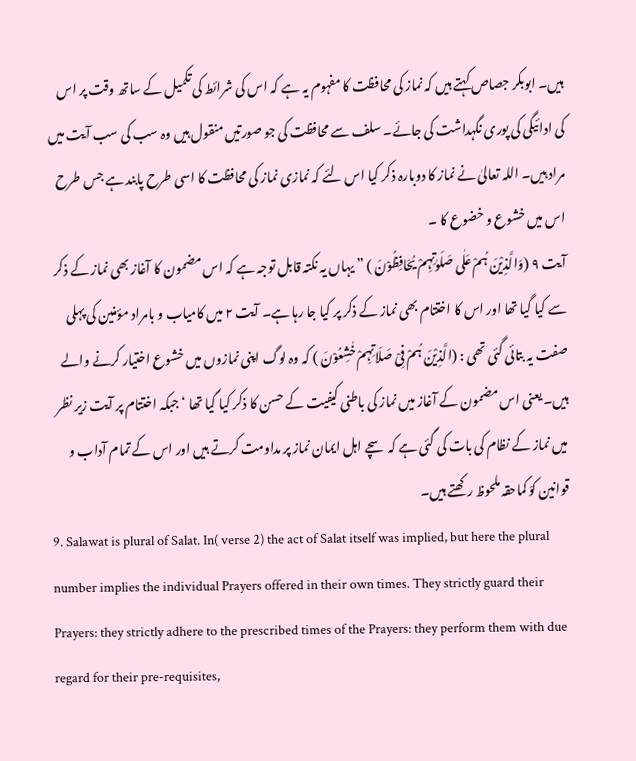ہیں۔ ابوبکر جصاص کہتے ہیں کہ نماز کی محافظت کا مفہوم یہ ہے کہ اس کی شرائط کی تکمیل کے ساتھ وقت پر اس کی ادائیگی کی پوری نگہداشت کی جائے۔ سلف سے محافظت کی جو صورتیں منقول ہیں وہ سب کی سب آیت میں مراد ہیں۔ اللہ تعالیٰ نے نماز کا دوبارہ ذکر کیا اس لئے کہ نمازی نماز کی محافظت کا اسی طرح پابند ہے جس طرح اس میں خشوع و خضوع کا ۔
آیت ٩ (وَالَّذِیْنَ ہُمْ عَلٰی صَلَوٰتِہِمْ یُحَافِظُوْنَ ) ” یہاں یہ نکتہ قابل توجہ ہے کہ اس مضمون کا آغاز بھی نماز کے ذکر سے کیا گیا تھا اور اس کا اختتام بھی نماز کے ذکر پر کیا جا رہا ہے۔ آیت ٢ میں کامیاب و بامراد مؤمنین کی پہلی صفت یہ بتائی گئی تھی : (الَّذِیْنَ ہُمْ فِیْ صَلَاتِہِمْ خٰشِعُوْنَ ) کہ وہ لوگ اپنی نمازوں میں خشوع اختیار کرنے والے ہیں۔ یعنی اس مضمون کے آغاز میں نماز کی باطنی کیفیت کے حسن کا ذکر کیا گیا تھا ‘ جبکہ اختتام پر آیت زیر نظر میں نماز کے نظام کی بات کی گئی ہے کہ سچے اہل ایمان نماز پر مداومت کرتے ہیں اور اس کے تمام آداب و قوانین کوّ کماحقہ ملحوظ رکھتے ہیں۔
9. Salawat is plural of Salat. In( verse 2) the act of Salat itself was implied, but here the plural number implies the individual Prayers offered in their own times. They strictly guard their Prayers: they strictly adhere to the prescribed times of the Prayers: they perform them with due regard for their pre-requisites,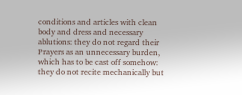conditions and articles with clean body and dress and necessary ablutions: they do not regard their Prayers as an unnecessary burden, which has to be cast off somehow: they do not recite mechanically but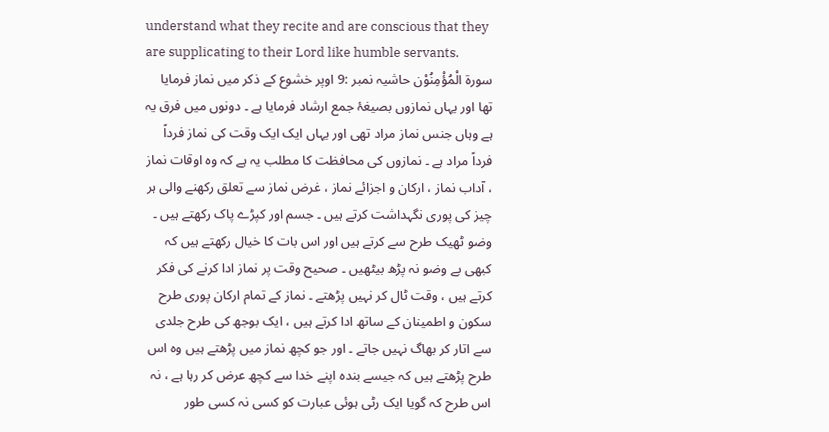understand what they recite and are conscious that they are supplicating to their Lord like humble servants.
سورة الْمُؤْمِنُوْن حاشیہ نمبر :9 اوپر خشوع کے ذکر میں نماز فرمایا تھا اور یہاں نمازوں بصیغۂ جمع ارشاد فرمایا ہے ۔ دونوں میں فرق یہ ہے وہاں جنس نماز مراد تھی اور یہاں ایک ایک وقت کی نماز فرداً فرداً مراد ہے ۔ نمازوں کی محافظت کا مطلب یہ ہے کہ وہ اوقات نماز ، آداب نماز ، ارکان و اجزائے نماز ، غرض نماز سے تعلق رکھنے والی ہر چیز کی پوری نگہداشت کرتے ہیں ۔ جسم اور کپڑے پاک رکھتے ہیں ۔ وضو ٹھیک طرح سے کرتے ہیں اور اس بات کا خیال رکھتے ہیں کہ کبھی بے وضو نہ پڑھ بیٹھیں ۔ صحیح وقت پر نماز ادا کرنے کی فکر کرتے ہیں ، وقت ٹال کر نہیں پڑھتے ۔ نماز کے تمام ارکان پوری طرح سکون و اطمینان کے ساتھ ادا کرتے ہیں ، ایک بوجھ کی طرح جلدی سے اتار کر بھاگ نہیں جاتے ۔ اور جو کچھ نماز میں پڑھتے ہیں وہ اس طرح پڑھتے ہیں کہ جیسے بندہ اپنے خدا سے کچھ عرض کر رہا ہے ، نہ اس طرح کہ گویا ایک رٹی ہوئی عبارت کو کسی نہ کسی طور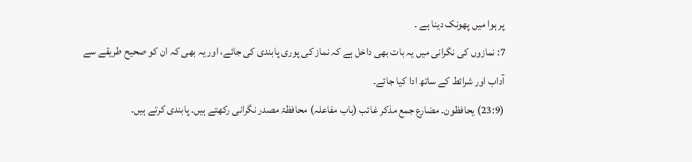پر ہوا میں پھونک دینا ہے ۔
7: نمازوں کی نگرانی میں یہ بات بھی داخل ہے کہ نماز کی پوری پابندی کی جائے، اور یہ بھی کہ ان کو صحیح طریقے سے آداب اور شرائط کے ساتھ ادا کیا جائے۔
(23:9) یحافظون۔ مضارع جمع مذکر غائب (باب مفاعلہ) محافظۃ مصدر نگرانی رکھتے ہیں۔ پابندی کرتے ہیں۔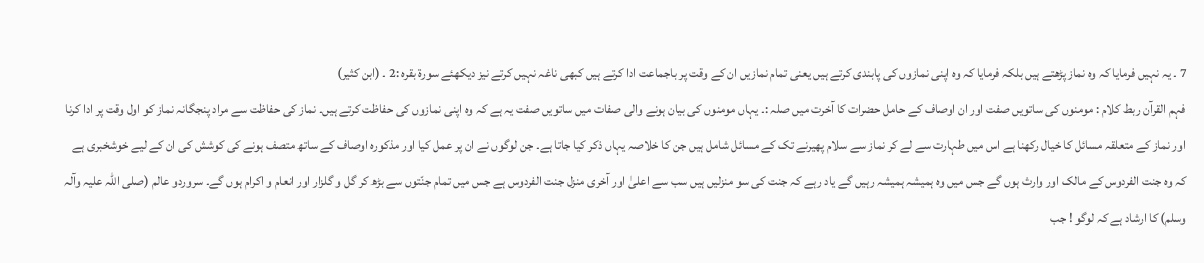7 ۔ یہ نہیں فرمایا کہ وہ نماز پڑھتے ہیں بلکہ فرمایا کہ وہ اپنی نمازوں کی پابندی کرتے ہیں یعنی تمام نمازیں ان کے وقت پر باجماعت ادا کرتے ہیں کبھی ناغہ نہیں کرتے نیز دیکھئے سورة بقرہ :2 ۔ (ابن کثیر)
فہم القرآن ربط کلام : مومنوں کی ساتویں صفت اور ان اوصاف کے حامل حضرات کا آخرت میں صلہ :۔ یہاں مومنوں کی بیان ہونے والی صفات میں ساتویں صفت یہ ہے کہ وہ اپنی نمازوں کی حفاظت کرتے ہیں۔ نماز کی حفاظت سے مراد پنجگانہ نماز کو اول وقت پر ادا کرنا اور نماز کے متعلقہ مسائل کا خیال رکھنا ہے اس میں طہارت سے لے کر نماز سے سلام پھیرنے تک کے مسائل شامل ہیں جن کا خلاصہ یہاں ذکر کیا جاتا ہے۔ جن لوگوں نے ان پر عمل کیا اور مذکورہ اوصاف کے ساتھ متصف ہونے کی کوشش کی ان کے لیے خوشخبری ہے کہ وہ جنت الفردوس کے مالک اور وارث ہوں گے جس میں وہ ہمیشہ ہمیشہ رہیں گے یاد رہے کہ جنت کی سو منزلیں ہیں سب سے اعلیٰ اور آخری منزل جنت الفردوس ہے جس میں تمام جنّتوں سے بڑھ کر گل و گلزار اور انعام و اکرام ہوں گے۔ سروردو عالم (صلی اللہ علیہ وآلہ وسلم) کا ارشاد ہے کہ لوگو ! جب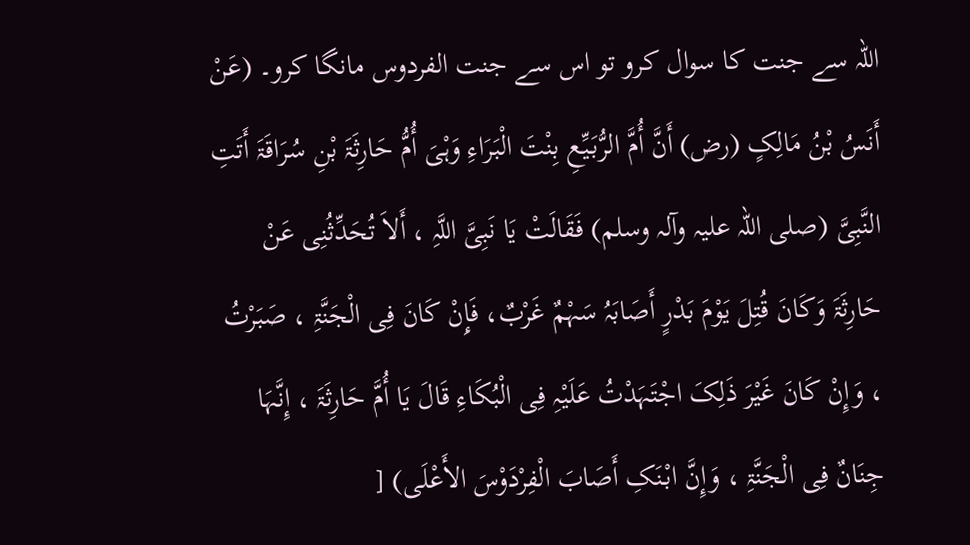اللہ سے جنت کا سوال کرو تو اس سے جنت الفردوس مانگا کرو۔ (عَنْ أَنَسُ بْنُ مَالِکٍ (رض) أَنَّ أُمَّ الرُّبَیِّعِ بِنْتَ الْبَرَاءِ وَہْیَ أُمُّ حَارِثَۃَ بْنِ سُرَاقَۃَ أَتَتِ النَّبِیَّ (صلی اللہ علیہ وآلہ وسلم) فَقَالَتْ یَا نَبِیَّ اللَّہِ ، أَلاَ تُحَدِّثُنِی عَنْ حَارِثَۃَ وَکَانَ قُتِلَ یَوْمَ بَدْرٍ أَصَابَہُ سَہْمٌ غَرْبٌ، فَإِنْ کَانَ فِی الْجَنَّۃِ ، صَبَرْتُ ، وَإِنْ کَانَ غَیْرَ ذَلِکَ اجْتَہَدْتُ عَلَیْہِ فِی الْبُکَاءِ قَالَ یَا أُمَّ حَارِثَۃَ ، إِنَّہَا جِنَانٌ فِی الْجَنَّۃِ ، وَإِنَّ ابْنَکِ أَصَابَ الْفِرْدَوْسَ الأَعْلَی) [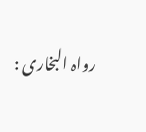رواہ البخاری :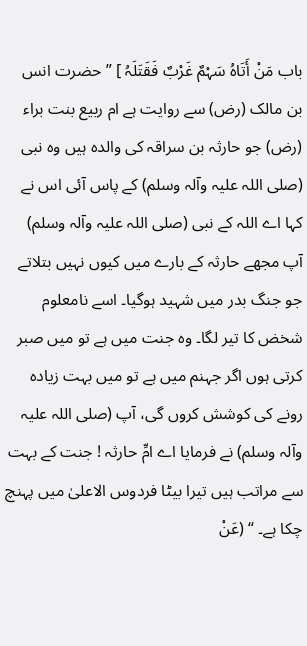باب مَنْ أَتَاہُ سَہْمٌ غَرْبٌ فَقَتَلَہُ ] ” حضرت انس بن مالک (رض) سے روایت ہے ام ربیع بنت براء (رض) جو حارثہ بن سراقہ کی والدہ ہیں وہ نبی (صلی اللہ علیہ وآلہ وسلم) کے پاس آئی اس نے کہا اے اللہ کے نبی (صلی اللہ علیہ وآلہ وسلم) آپ مجھے حارثہ کے بارے میں کیوں نہیں بتلاتے جو جنگ بدر میں شہید ہوگیا۔ اسے نامعلوم شخض کا تیر لگا۔ وہ جنت میں ہے تو میں صبر کرتی ہوں اگر جہنم میں ہے تو میں بہت زیادہ رونے کی کوشش کروں گی، آپ (صلی اللہ علیہ وآلہ وسلم) نے فرمایا اے امِّ حارثہ ! جنت کے بہت سے مراتب ہیں تیرا بیٹا فردوس الاعلیٰ میں پہنچ چکا ہے۔ “ (عَنْ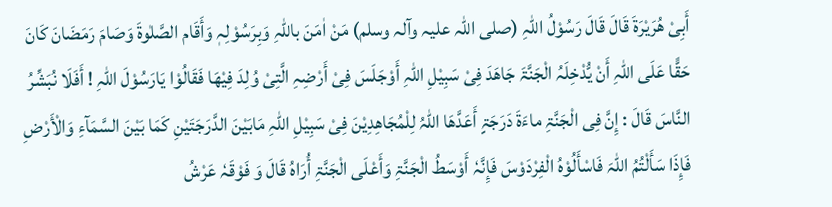أَبِیْ ھُرَیْرَۃَ قَالَ قَالَ رَسُوْلُ اللّٰہِ (صلی اللہ علیہ وآلہ وسلم) مَنْ اٰمَنَ باللّٰہِ وَبِرَسُوْلِہٖ وَأَقَام الصَّلٰوۃَ وَصَامَ رَمَضَانَ کَانَ حَقًّا عَلَی اللّٰہِ أَنْ یُّدْخِلَہُ الْجَنَّۃَ جَاھَدَ فِیْ سَبِیْلِ اللّٰہِ أَوْجَلَسَ فِیْ أَرْضِہِ الَّتِیْ وُلِدَ فِیْھَا فَقَالُوْا یَارَسُوْلَ اللّٰہِ ! أَفَلَا نُبَشِّرُ النَّاسَ قَالَ : إِنَّ فِی الْجَنَّۃِ ماءَۃَ دَرَجَۃٍ أَعَدَّھَا اللّٰہُ لِلْمُجَاھِدِیْنَ فِیْ سَبِیْلِ اللّٰہِ مَابَیْنَ الدَّرَجَتَیْنِ کَمَا بَیْنَ السَّمَآءِ وَالْأَرْضِ فَإِذَا سَأَلْتُمُ اللّٰہَ فَاسْأَلُوْہُ الْفِرْدَوْسَ فَإِنَّہٗ أَوْسَطُ الْجَنَّۃِ وَأَعْلَی الْجَنَّۃِ أُرَاہُ قَالَ وَ فَوْقَہٗ عَرْشُ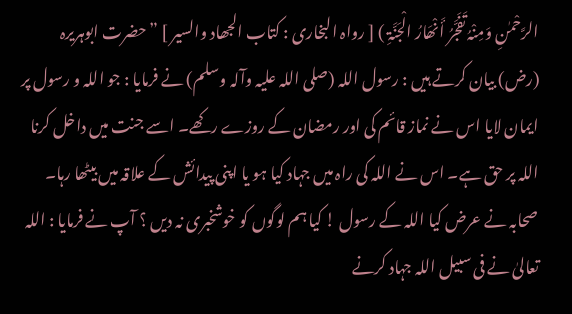الرَّحْمٰنِ وَمِنْہُ تَفَجَّرُ أَنْھَارُ الْجَنَّۃِ ) [ رواہ البخاری : کتاب الجھاد والسیر ] ” حضرت ابوہریرہ (رض) بیان کرتے ہیں : رسول اللہ (صلی اللہ علیہ وآلہ وسلم) نے فرمایا : جو اللہ و رسول پر ایمان لایا اس نے نماز قائم کی اور رمضان کے روزے رکھے۔ اسے جنت میں داخل کرنا اللہ پر حق ہے۔ اس نے اللہ کی راہ میں جہاد کیا ہو یا اپنی پیدائش کے علاقہ میں بیٹھا رہا۔ صحابہ نے عرض کیا اللہ کے رسول ! کیا ہم لوگوں کو خوشخبری نہ دیں ؟ آپ نے فرمایا : اللہ تعالیٰ نے فی سبیل اللہ جہاد کرنے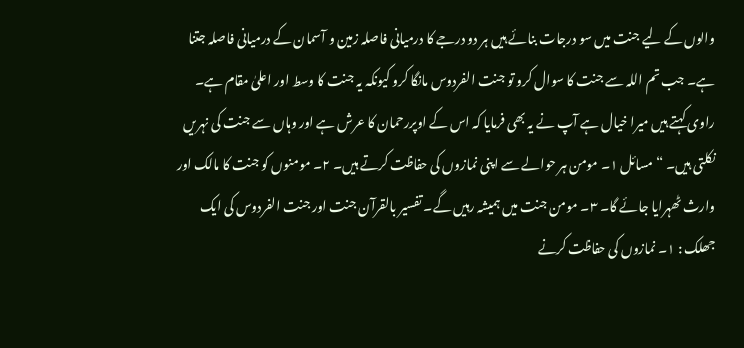والوں کے لیے جنت میں سو درجات بنائے ہیں ہر دو درجے کا درمیانی فاصلہ زمین و آسمان کے درمیانی فاصلہ جتنا ہے۔ جب تم اللہ سے جنت کا سوال کرو تو جنت الفردوس مانگا کرو کیونکہ یہ جنت کا وسط اور اعلیٰ مقام ہے۔ راوی کہتے ہیں میرا خیال ہے آپ نے یہ بھی فرمایا کہ اس کے اوپررحمان کا عرش ہے اور وہاں سے جنت کی نہریں نکلتی ہیں۔ “ مسائل ١۔ مومن ہر حوالے سے اپنی نمازوں کی حفاظت کرتے ہیں۔ ٢۔ مومنوں کو جنت کا مالک اور وارث ٹھہرایا جائے گا۔ ٣۔ مومن جنت میں ہمیشہ رہیں گے۔ تفسیر بالقرآن جنت اور جنت الفردوس کی ایک جھلک : ١۔ نمازوں کی حفاظت کرنے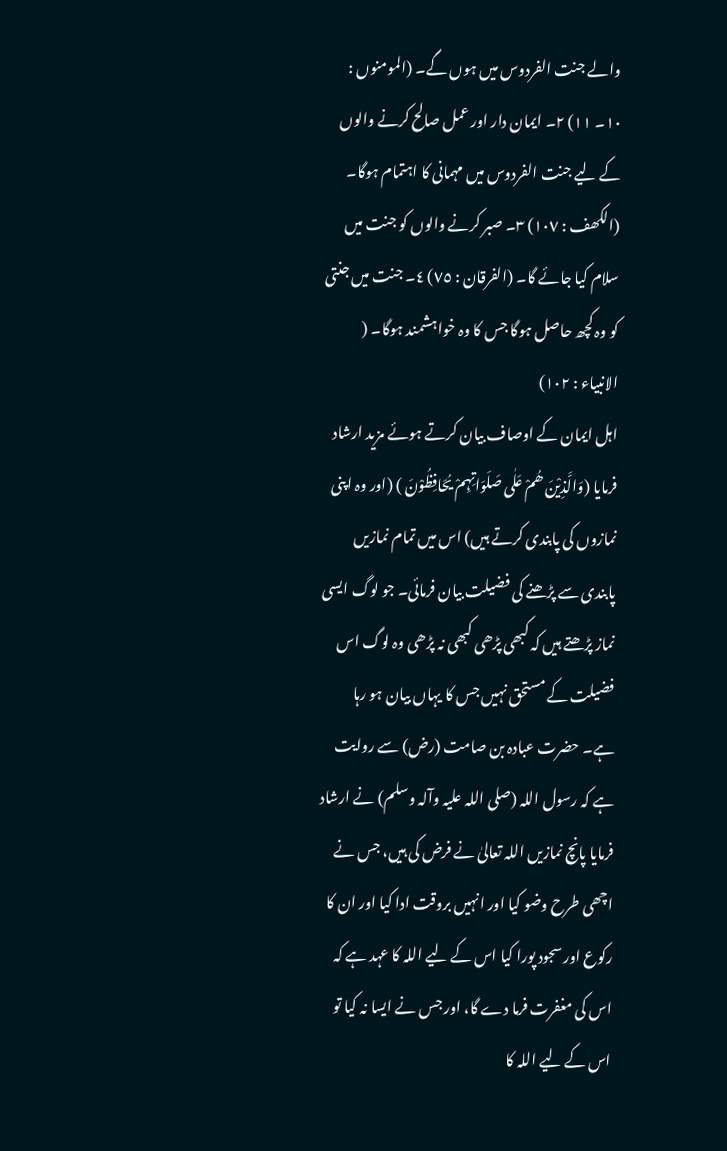والے جنت الفردوس میں ہوں گے۔ (المومنوں : ١٠۔ ١١) ٢۔ ایمان دار اور عمل صالح کرنے والوں کے لیے جنت الفردوس میں مہمانی کا اہتمام ہوگا۔ (الکھف : ١٠٧) ٣۔ صبر کرنے والوں کو جنت میں سلام کیا جائے گا۔ (الفرقان : ٧٥) ٤۔ جنت میں جنتی کو وہ کچھ حاصل ہوگا جس کا وہ خواہشمند ہوگا۔ ( الانبیاء : ١٠٢)
اہل ایمان کے اوصاف بیان کرتے ہوئے مزید ارشاد فرمایا (وَالَّذِیْنَ ھُمْ عَلٰی صَلَوَاتِہِمْ یُحَافِظُوْنَ ) (اور وہ اپنی نمازوں کی پابندی کرتے ہیں) اس میں تمام نمازیں پابندی سے پڑھنے کی فضیلت بیان فرمائی۔ جو لوگ ایسی نماز پڑھتے ہیں کہ کبھی پڑھی کبھی نہ پڑھی وہ لوگ اس فضیلت کے مستحق نہیں جس کا یہاں بیان ہو رہا ہے۔ حضرت عبادہ بن صامت (رض) سے روایت ہے کہ رسول اللہ (صلی اللہ علیہ وآلہ وسلم) نے ارشاد فرمایا پانچ نمازیں اللہ تعالیٰ نے فرض کی ہیں، جس نے اچھی طرح وضو کیا اور انہیں بروقت ادا کیا اور ان کا رکوع اور سجود پورا کیا اس کے لیے اللہ کا عہد ہے کہ اس کی مغفرت فرما دے گا، اور جس نے ایسا نہ کیا تو اس کے لیے اللہ کا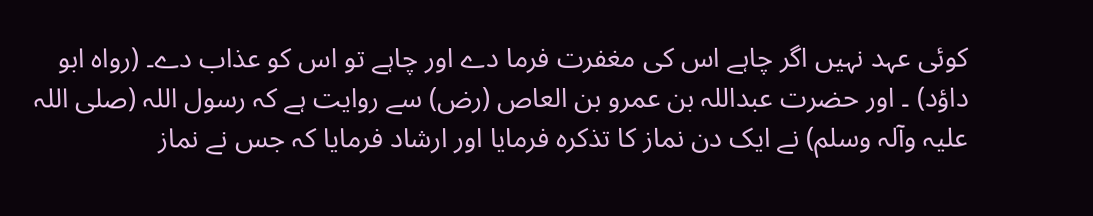کوئی عہد نہیں اگر چاہے اس کی مغفرت فرما دے اور چاہے تو اس کو عذاب دے۔ (رواہ ابو داؤد) ۔ اور حضرت عبداللہ بن عمرو بن العاص (رض) سے روایت ہے کہ رسول اللہ (صلی اللہ علیہ وآلہ وسلم) نے ایک دن نماز کا تذکرہ فرمایا اور ارشاد فرمایا کہ جس نے نماز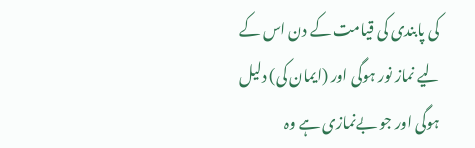کی پابندی کی قیامت کے دن اس کے لیے نماز نور ہوگی اور (ایمان کی) دلیل ہوگی اور جو بےنمازی ہے وہ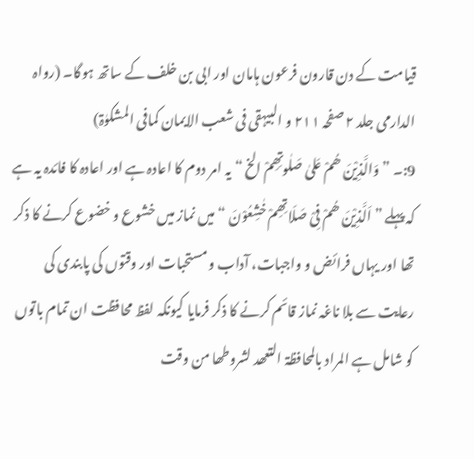قیامت کے دن قارون فرعون ہامان اور ابی بن خلف کے ساتھ ہوگا۔ (رواہ الدارمی جلد ٢ صفحہ ٢١١ و البیہقی فی شعب الایمان کمافی المشکوٰۃ)
9:۔ ” وَالَّذِیْنَ ھُمْ عَلیٰ صَلٰوتِھِمْ الخ “ یہ امر دوم کا اعادہ ہے اور اعادہ کا فائدہ یہ ہے کہ پہلے ” اَلَّذِیْنَ ھُمْ فِیْ صَلَاتِھِمْ خٰشِعُوْنَ “ میں نماز میں خشوع و خضوع کرنے کا ذکر تھا اور یہاں فرائض و واجبات، آداب و مستحبات اور وقتوں کی پابندی کی رعایت سے بلا ناغہ نماز قائم کرنے کا ذکر فرمایا کیونکہ لفظ محافظت ان تمام باتوں کو شامل ہے المراد بالمحافظۃ التعھد لشروطھا من وقت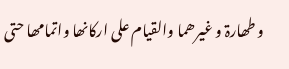و طھارۃ و غیرھما والقیام علی ارکانھا واتمامھا حتی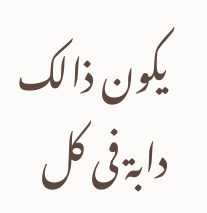یکون ذالک دابۃ فی کل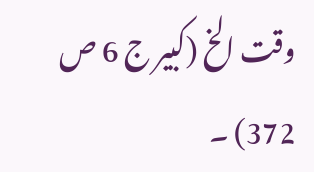وقت الخ (کبیر ج 6 ص 372) ۔